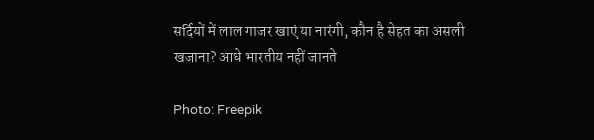सर्दियों में लाल गाजर खाएं या नारंगी, कौन है सेहत का असली खजाना? आधे भारतीय नहीं जानते

Photo: Freepik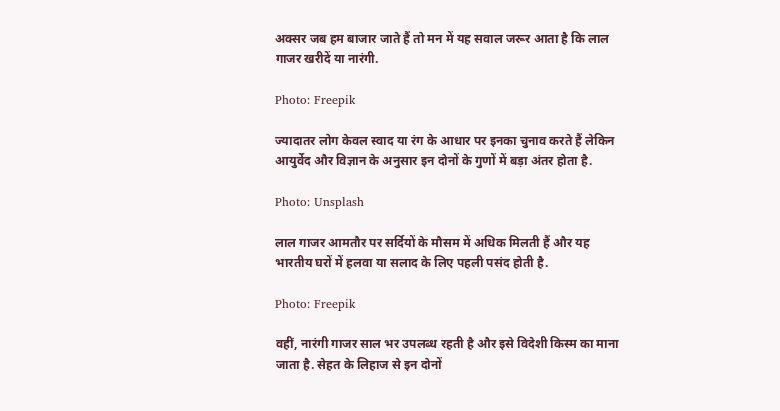अक्सर जब हम बाजार जाते हैं तो मन में यह सवाल जरूर आता है कि लाल गाजर खरीदें या नारंगी.

Photo: Freepik

ज्यादातर लोग केवल स्वाद या रंग के आधार पर इनका चुनाव करते हैं लेकिन आयुर्वेद और विज्ञान के अनुसार इन दोनों के गुणों में बड़ा अंतर होता है.

Photo: Unsplash

लाल गाजर आमतौर पर सर्दियों के मौसम में अधिक मिलती हैं और यह भारतीय घरों में हलवा या सलाद के लिए पहली पसंद होती है.

Photo: Freepik

वहीं, नारंगी गाजर साल भर उपलब्ध रहती है और इसे विदेशी किस्म का माना जाता है. सेहत के लिहाज से इन दोनों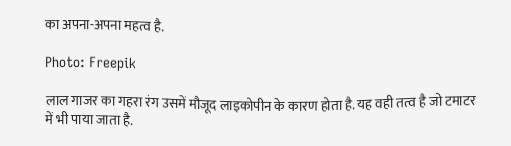का अपना-अपना महत्व है.

Photo: Freepik

लाल गाजर का गहरा रंग उसमें मौजूद लाइकोपीन के कारण होता है. यह वही तत्व है जो टमाटर में भी पाया जाता है.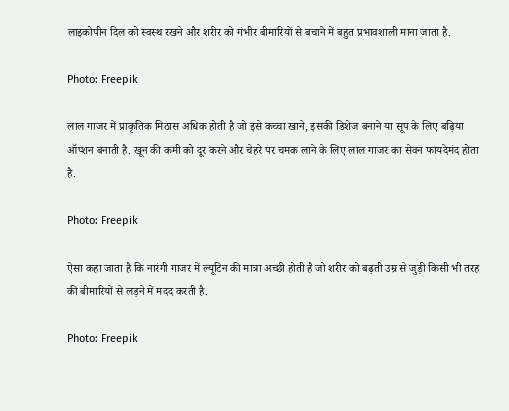लाइकोपीन दिल को स्वस्थ रखने और शरीर को गंभीर बीमारियों से बचाने में बहुत प्रभावशाली माना जाता है.

Photo: Freepik

लाल गाजर में प्राकृतिक मिठास अधिक होती है जो इसे कच्चा खाने, इसकी डिशेज बनाने या सूप के लिए बढ़िया ऑप्शन बनाती है. खून की कमी को दूर करने और चेहरे पर चमक लाने के लिए लाल गाजर का सेवन फायदेमंद होता है.

Photo: Freepik

ऐसा कहा जाता है कि नारंगी गाजर में ल्यूटिन की मात्रा अच्छी होती है जो शरीर को बढ़ती उम्र से जुड़ी किसी भी तरह की बीमारियों से लड़ने में मदद करती है.

Photo: Freepik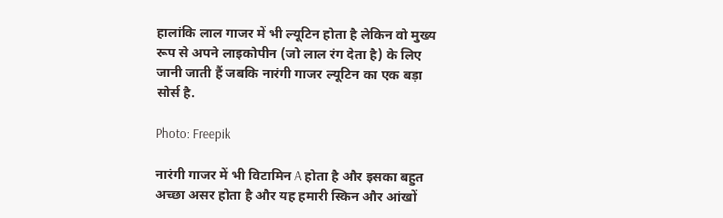हालांकि लाल गाजर में भी ल्यूटिन होता है लेकिन वो मुख्य रूप से अपने लाइकोपीन (जो लाल रंग देता है) के लिए जानी जाती हैं जबकि नारंगी गाजर ल्यूटिन का एक बड़ा सोर्स है.

Photo: Freepik

नारंगी गाजर में भी विटामिन A होता है और इसका बहुत अच्छा असर होता है और यह हमारी स्किन और आंखों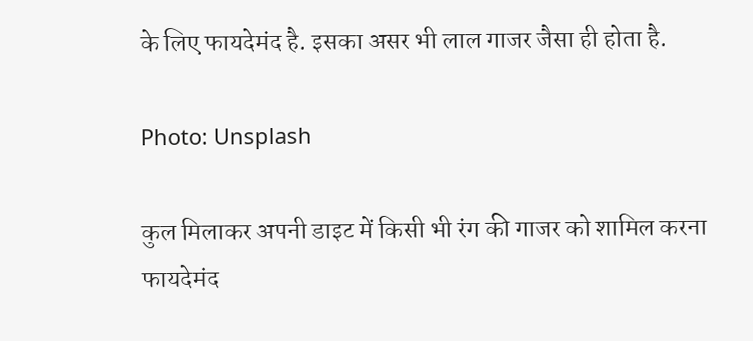के लिए फायदेमंद है. इसका असर भी लाल गाजर जैसा ही होता है.

Photo: Unsplash

कुल मिलाकर अपनी डाइट में किसी भी रंग की गाजर को शामिल करना फायदेमंद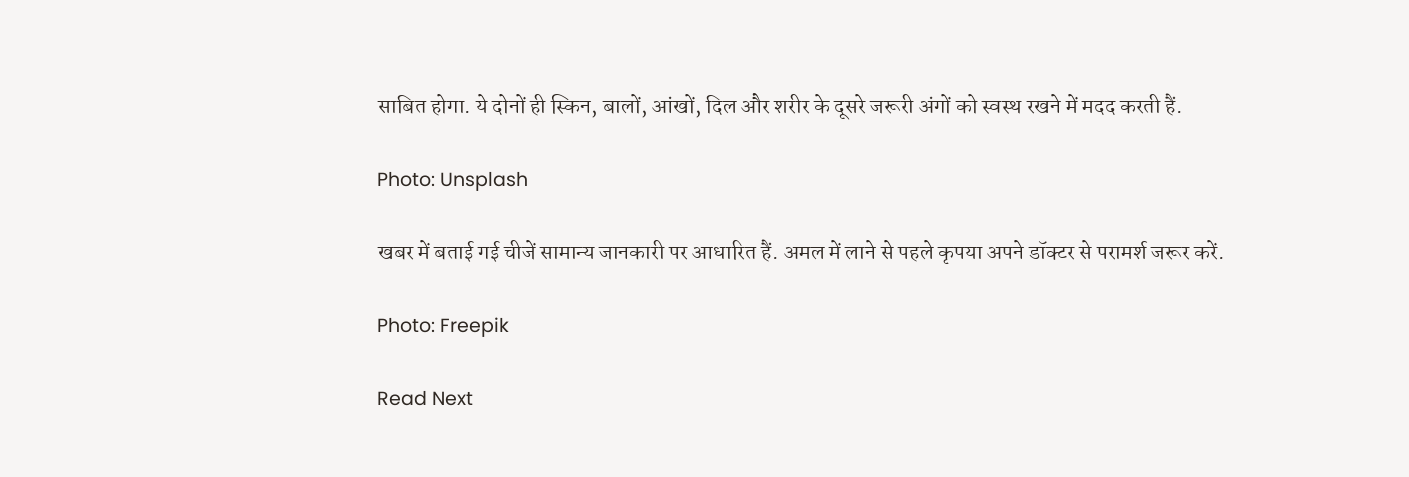साबित होगा. ये दोनों ही स्किन, बालों, आंखों, दिल और शरीर के दूसरे जरूरी अंगों को स्वस्थ रखने में मदद करती हैं.

Photo: Unsplash

खबर में बताई गई चीजें सामान्य जानकारी पर आधारित हैं. अमल में लाने से पहले कृपया अपने डॉक्टर से परामर्श जरूर करें.

Photo: Freepik

Read Next